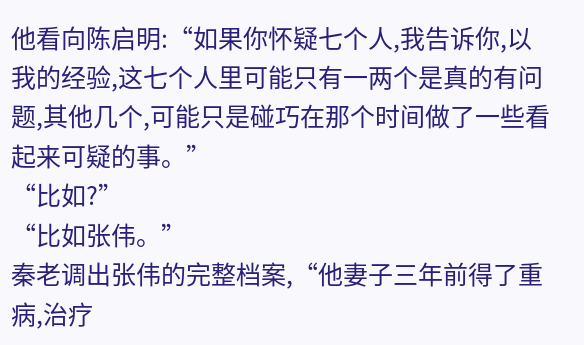他看向陈启明:“如果你怀疑七个人,我告诉你,以我的经验,这七个人里可能只有一两个是真的有问题,其他几个,可能只是碰巧在那个时间做了一些看起来可疑的事。”
“比如?”
“比如张伟。”
秦老调出张伟的完整档案,“他妻子三年前得了重病,治疗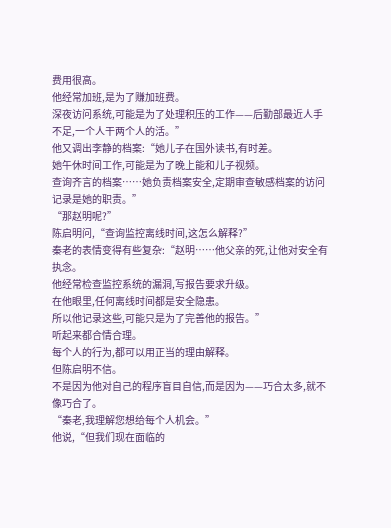费用很高。
他经常加班,是为了赚加班费。
深夜访问系统,可能是为了处理积压的工作——后勤部最近人手不足,一个人干两个人的活。”
他又调出李静的档案:“她儿子在国外读书,有时差。
她午休时间工作,可能是为了晚上能和儿子视频。
查询齐言的档案……她负责档案安全,定期审查敏感档案的访问记录是她的职责。”
“那赵明呢?”
陈启明问,“查询监控离线时间,这怎么解释?”
秦老的表情变得有些复杂:“赵明……他父亲的死,让他对安全有执念。
他经常检查监控系统的漏洞,写报告要求升级。
在他眼里,任何离线时间都是安全隐患。
所以他记录这些,可能只是为了完善他的报告。”
听起来都合情合理。
每个人的行为,都可以用正当的理由解释。
但陈启明不信。
不是因为他对自己的程序盲目自信,而是因为——巧合太多,就不像巧合了。
“秦老,我理解您想给每个人机会。”
他说,“但我们现在面临的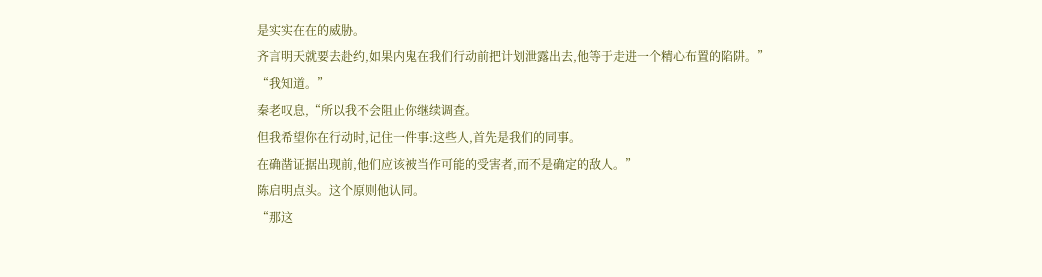是实实在在的威胁。
齐言明天就要去赴约,如果内鬼在我们行动前把计划泄露出去,他等于走进一个精心布置的陷阱。”
“我知道。”
秦老叹息,“所以我不会阻止你继续调查。
但我希望你在行动时,记住一件事:这些人,首先是我们的同事。
在确凿证据出现前,他们应该被当作可能的受害者,而不是确定的敌人。”
陈启明点头。这个原则他认同。
“那这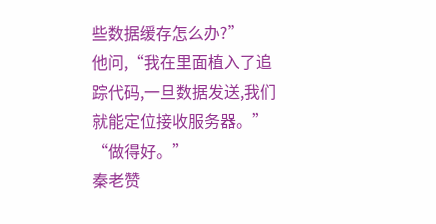些数据缓存怎么办?”
他问,“我在里面植入了追踪代码,一旦数据发送,我们就能定位接收服务器。”
“做得好。”
秦老赞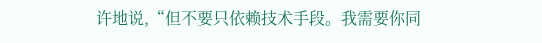许地说,“但不要只依赖技术手段。我需要你同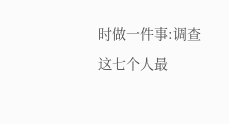时做一件事:调查这七个人最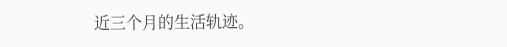近三个月的生活轨迹。